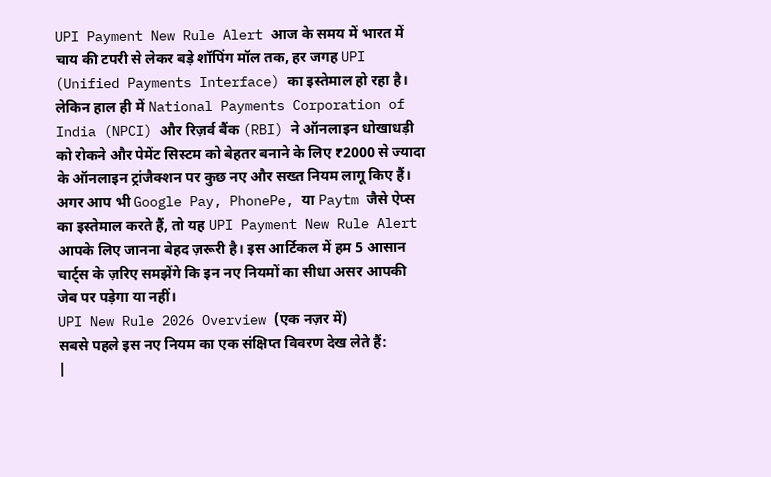UPI Payment New Rule Alert आज के समय में भारत में चाय की टपरी से लेकर बड़े शॉपिंग मॉल तक, हर जगह UPI (Unified Payments Interface) का इस्तेमाल हो रहा है। लेकिन हाल ही में National Payments Corporation of India (NPCI) और रिज़र्व बैंक (RBI) ने ऑनलाइन धोखाधड़ी को रोकने और पेमेंट सिस्टम को बेहतर बनाने के लिए ₹2000 से ज्यादा के ऑनलाइन ट्रांजैक्शन पर कुछ नए और सख्त नियम लागू किए हैं।
अगर आप भी Google Pay, PhonePe, या Paytm जैसे ऐप्स का इस्तेमाल करते हैं, तो यह UPI Payment New Rule Alert आपके लिए जानना बेहद ज़रूरी है। इस आर्टिकल में हम 5 आसान चार्ट्स के ज़रिए समझेंगे कि इन नए नियमों का सीधा असर आपकी जेब पर पड़ेगा या नहीं।
UPI New Rule 2026 Overview (एक नज़र में)
सबसे पहले इस नए नियम का एक संक्षिप्त विवरण देख लेते हैं:
|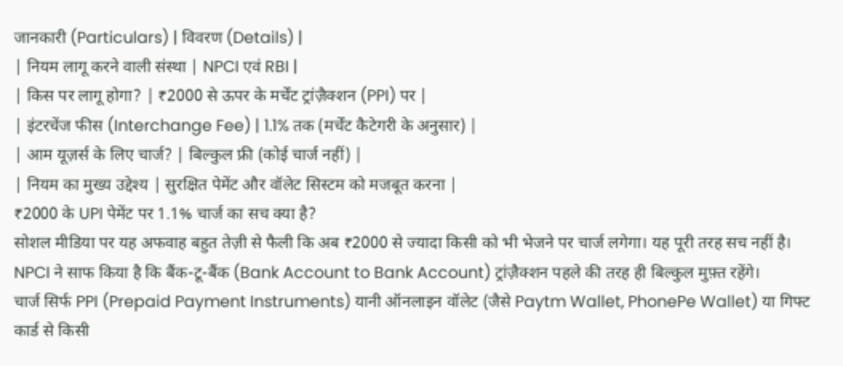जानकारी (Particulars) | विवरण (Details) |
| नियम लागू करने वाली संस्था | NPCI एवं RBI |
| किस पर लागू होगा? | ₹2000 से ऊपर के मर्चेंट ट्रांज़ैक्शन (PPI) पर |
| इंटरचेंज फीस (Interchange Fee) | 1.1% तक (मर्चेंट कैटेगरी के अनुसार) |
| आम यूज़र्स के लिए चार्ज? | बिल्कुल फ्री (कोई चार्ज नहीं) |
| नियम का मुख्य उद्देश्य | सुरक्षित पेमेंट और वॉलेट सिस्टम को मजबूत करना |
₹2000 के UPI पेमेंट पर 1.1% चार्ज का सच क्या है?
सोशल मीडिया पर यह अफवाह बहुत तेज़ी से फैली कि अब ₹2000 से ज्यादा किसी को भी भेजने पर चार्ज लगेगा। यह पूरी तरह सच नहीं है। NPCI ने साफ किया है कि बैंक-टू-बैंक (Bank Account to Bank Account) ट्रांज़ैक्शन पहले की तरह ही बिल्कुल मुफ़्त रहेंगे।
चार्ज सिर्फ PPI (Prepaid Payment Instruments) यानी ऑनलाइन वॉलेट (जैसे Paytm Wallet, PhonePe Wallet) या गिफ्ट कार्ड से किसी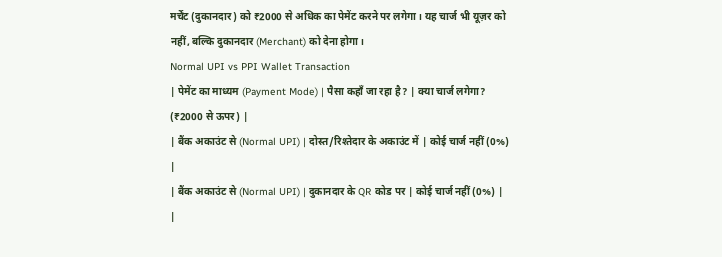मर्चेंट (दुकानदार) को ₹2000 से अधिक का पेमेंट करने पर लगेगा। यह चार्ज भी यूज़र को नहीं, बल्कि दुकानदार (Merchant) को देना होगा।
Normal UPI vs PPI Wallet Transaction
| पेमेंट का माध्यम (Payment Mode) | पैसा कहाँ जा रहा है? | क्या चार्ज लगेगा? (₹2000 से ऊपर) |
| बैंक अकाउंट से (Normal UPI) | दोस्त/रिश्तेदार के अकाउंट में | कोई चार्ज नहीं (0%) |
| बैंक अकाउंट से (Normal UPI) | दुकानदार के QR कोड पर | कोई चार्ज नहीं (0%) |
|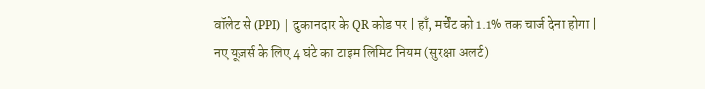वॉलेट से (PPI) | दुकानदार के QR कोड पर | हाँ, मर्चेंट को 1.1% तक चार्ज देना होगा |
नए यूज़र्स के लिए 4 घंटे का टाइम लिमिट नियम (सुरक्षा अलर्ट)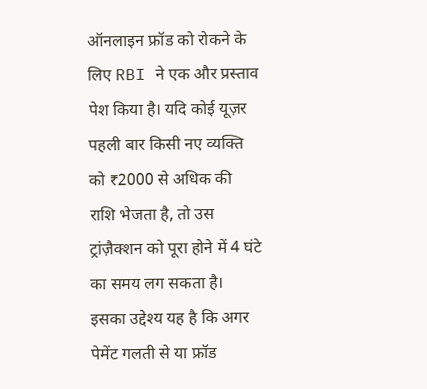ऑनलाइन फ्रॉड को रोकने के लिए RBI ने एक और प्रस्ताव पेश किया है। यदि कोई यूज़र पहली बार किसी नए व्यक्ति को ₹2000 से अधिक की राशि भेजता है, तो उस ट्रांज़ैक्शन को पूरा होने में 4 घंटे का समय लग सकता है। इसका उद्देश्य यह है कि अगर पेमेंट गलती से या फ्रॉड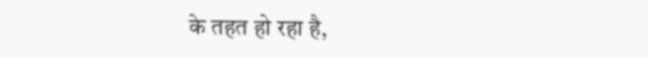के तहत हो रहा है,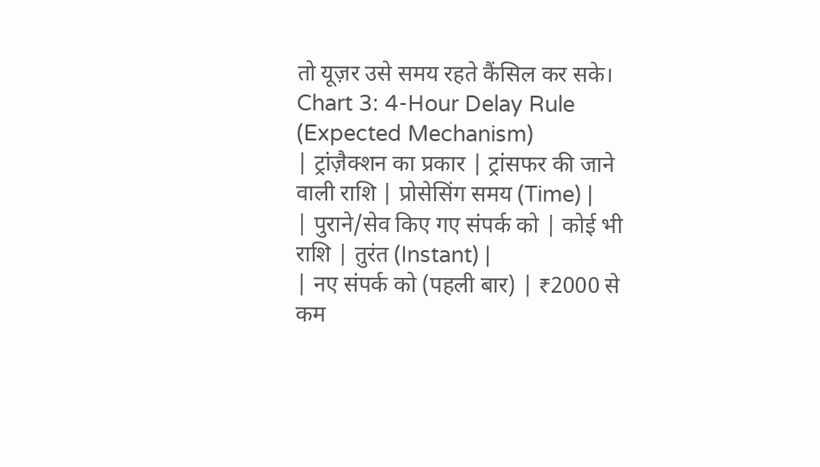तो यूज़र उसे समय रहते कैंसिल कर सके।
Chart 3: 4-Hour Delay Rule (Expected Mechanism)
| ट्रांज़ैक्शन का प्रकार | ट्रांसफर की जाने वाली राशि | प्रोसेसिंग समय (Time) |
| पुराने/सेव किए गए संपर्क को | कोई भी राशि | तुरंत (Instant) |
| नए संपर्क को (पहली बार) | ₹2000 से कम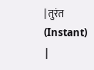| तुरंत (Instant) |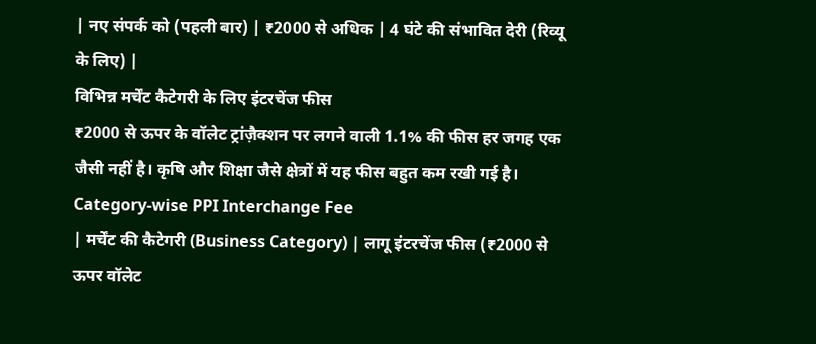| नए संपर्क को (पहली बार) | ₹2000 से अधिक | 4 घंटे की संभावित देरी (रिव्यू के लिए) |
विभिन्न मर्चेंट कैटेगरी के लिए इंटरचेंज फीस
₹2000 से ऊपर के वॉलेट ट्रांज़ैक्शन पर लगने वाली 1.1% की फीस हर जगह एक जैसी नहीं है। कृषि और शिक्षा जैसे क्षेत्रों में यह फीस बहुत कम रखी गई है।
Category-wise PPI Interchange Fee
| मर्चेंट की कैटेगरी (Business Category) | लागू इंटरचेंज फीस (₹2000 से ऊपर वॉलेट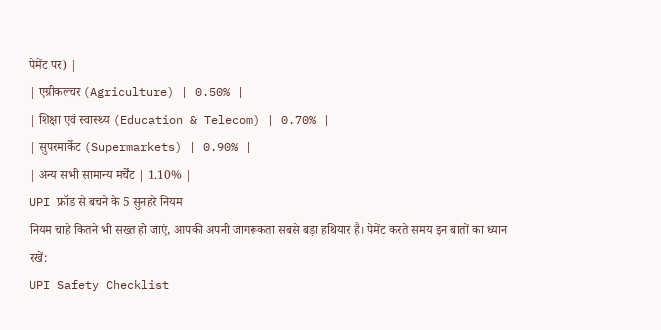पेमेंट पर) |
| एग्रीकल्चर (Agriculture) | 0.50% |
| शिक्षा एवं स्वास्थ्य (Education & Telecom) | 0.70% |
| सुपरमार्केट (Supermarkets) | 0.90% |
| अन्य सभी सामान्य मर्चेंट | 1.10% |
UPI फ्रॉड से बचने के 5 सुनहरे नियम
नियम चाहे कितने भी सख्त हो जाएं, आपकी अपनी जागरूकता सबसे बड़ा हथियार है। पेमेंट करते समय इन बातों का ध्यान रखें:
UPI Safety Checklist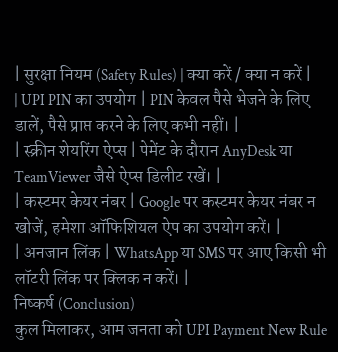| सुरक्षा नियम (Safety Rules) | क्या करें / क्या न करें |
| UPI PIN का उपयोग | PIN केवल पैसे भेजने के लिए डालें, पैसे प्राप्त करने के लिए कभी नहीं। |
| स्क्रीन शेयरिंग ऐप्स | पेमेंट के दौरान AnyDesk या TeamViewer जैसे ऐप्स डिलीट रखें। |
| कस्टमर केयर नंबर | Google पर कस्टमर केयर नंबर न खोजें, हमेशा ऑफिशियल ऐप का उपयोग करें। |
| अनजान लिंक | WhatsApp या SMS पर आए किसी भी लॉटरी लिंक पर क्लिक न करें। |
निष्कर्ष (Conclusion)
कुल मिलाकर, आम जनता को UPI Payment New Rule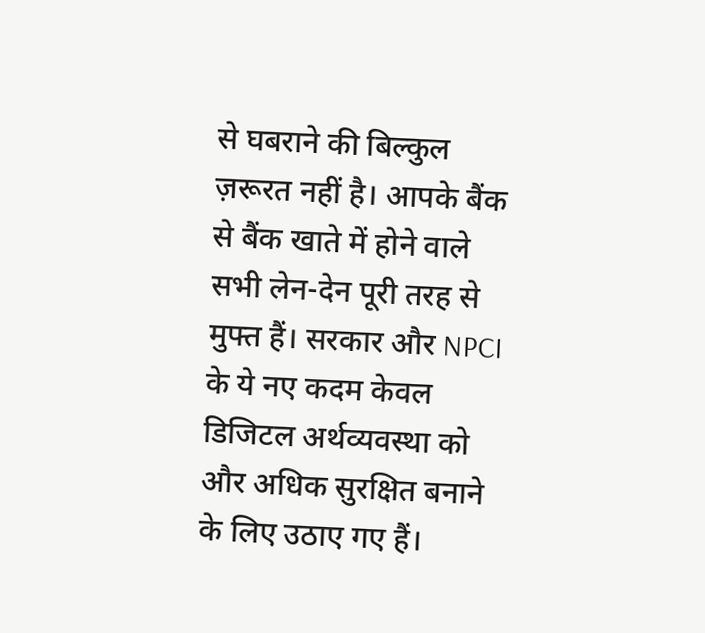से घबराने की बिल्कुल ज़रूरत नहीं है। आपके बैंक से बैंक खाते में होने वाले सभी लेन-देन पूरी तरह से मुफ्त हैं। सरकार और NPCI के ये नए कदम केवल डिजिटल अर्थव्यवस्था को और अधिक सुरक्षित बनाने के लिए उठाए गए हैं।